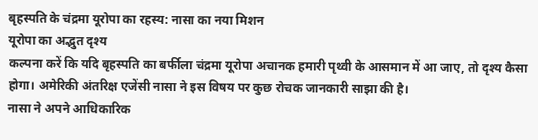बृहस्पति के चंद्रमा यूरोपा का रहस्य: नासा का नया मिशन
यूरोपा का अद्भुत दृश्य
कल्पना करें कि यदि बृहस्पति का बर्फीला चंद्रमा यूरोपा अचानक हमारी पृथ्वी के आसमान में आ जाए, तो दृश्य कैसा होगा। अमेरिकी अंतरिक्ष एजेंसी नासा ने इस विषय पर कुछ रोचक जानकारी साझा की है।
नासा ने अपने आधिकारिक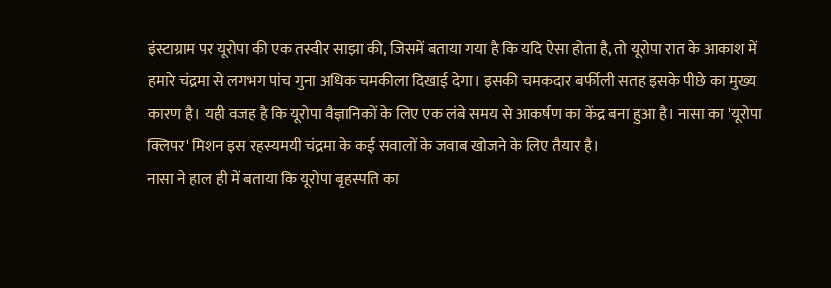इंस्टाग्राम पर यूरोपा की एक तस्वीर साझा की, जिसमें बताया गया है कि यदि ऐसा होता है, तो यूरोपा रात के आकाश में हमारे चंद्रमा से लगभग पांच गुना अधिक चमकीला दिखाई देगा। इसकी चमकदार बर्फीली सतह इसके पीछे का मुख्य कारण है। यही वजह है कि यूरोपा वैज्ञानिकों के लिए एक लंबे समय से आकर्षण का केंद्र बना हुआ है। नासा का 'यूरोपा क्लिपर' मिशन इस रहस्यमयी चंद्रमा के कई सवालों के जवाब खोजने के लिए तैयार है।
नासा ने हाल ही में बताया कि यूरोपा बृहस्पति का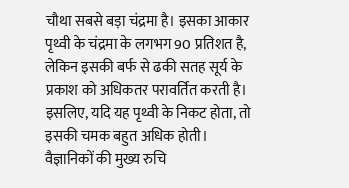चौथा सबसे बड़ा चंद्रमा है। इसका आकार पृथ्वी के चंद्रमा के लगभग 90 प्रतिशत है, लेकिन इसकी बर्फ से ढकी सतह सूर्य के प्रकाश को अधिकतर परावर्तित करती है। इसलिए, यदि यह पृथ्वी के निकट होता, तो इसकी चमक बहुत अधिक होती।
वैज्ञानिकों की मुख्य रुचि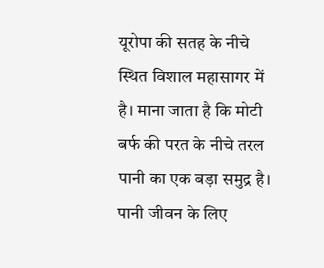यूरोपा की सतह के नीचे स्थित विशाल महासागर में है। माना जाता है कि मोटी बर्फ की परत के नीचे तरल पानी का एक बड़ा समुद्र है। पानी जीवन के लिए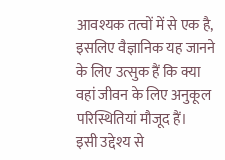आवश्यक तत्वों में से एक है, इसलिए वैज्ञानिक यह जानने के लिए उत्सुक हैं कि क्या वहां जीवन के लिए अनुकूल परिस्थितियां मौजूद हैं।
इसी उद्देश्य से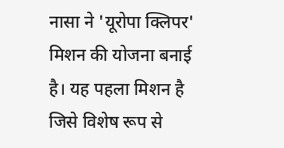नासा ने 'यूरोपा क्लिपर' मिशन की योजना बनाई है। यह पहला मिशन है जिसे विशेष रूप से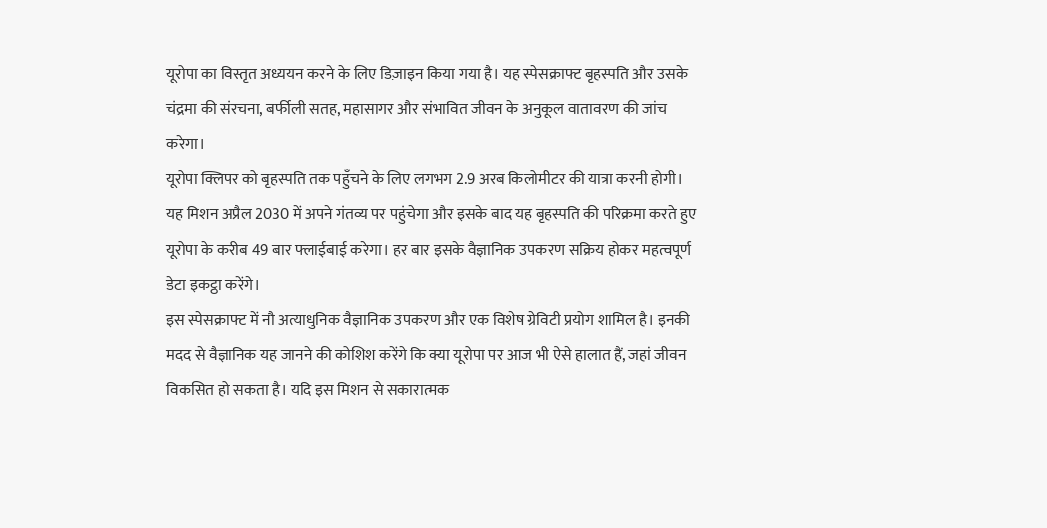यूरोपा का विस्तृत अध्ययन करने के लिए डिज़ाइन किया गया है। यह स्पेसक्राफ्ट बृहस्पति और उसके चंद्रमा की संरचना, बर्फीली सतह, महासागर और संभावित जीवन के अनुकूल वातावरण की जांच करेगा।
यूरोपा क्लिपर को बृहस्पति तक पहुँचने के लिए लगभग 2.9 अरब किलोमीटर की यात्रा करनी होगी। यह मिशन अप्रैल 2030 में अपने गंतव्य पर पहुंचेगा और इसके बाद यह बृहस्पति की परिक्रमा करते हुए यूरोपा के करीब 49 बार फ्लाईबाई करेगा। हर बार इसके वैज्ञानिक उपकरण सक्रिय होकर महत्वपूर्ण डेटा इकट्ठा करेंगे।
इस स्पेसक्राफ्ट में नौ अत्याधुनिक वैज्ञानिक उपकरण और एक विशेष ग्रेविटी प्रयोग शामिल है। इनकी मदद से वैज्ञानिक यह जानने की कोशिश करेंगे कि क्या यूरोपा पर आज भी ऐसे हालात हैं, जहां जीवन विकसित हो सकता है। यदि इस मिशन से सकारात्मक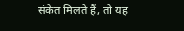संकेत मिलते हैं, तो यह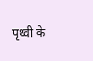पृथ्वी के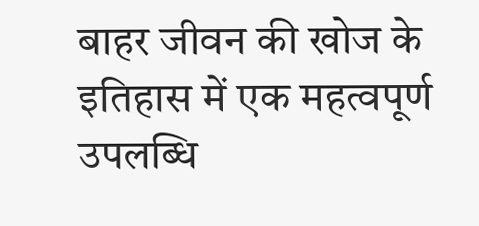बाहर जीवन की खोज के इतिहास में एक महत्वपूर्ण उपलब्धि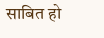साबित हो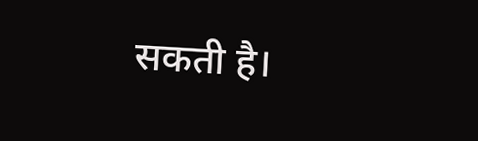सकती है।